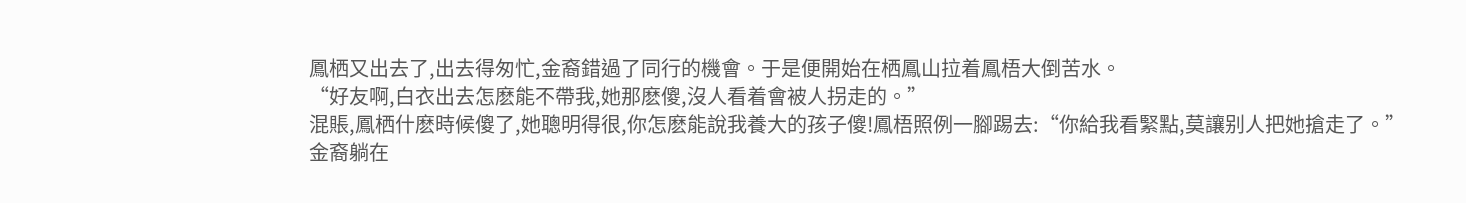鳳栖又出去了,出去得匆忙,金裔錯過了同行的機會。于是便開始在栖鳳山拉着鳳梧大倒苦水。
“好友啊,白衣出去怎麽能不帶我,她那麽傻,沒人看着會被人拐走的。”
混賬,鳳栖什麽時候傻了,她聰明得很,你怎麽能說我養大的孩子傻!鳳梧照例一腳踢去:“你給我看緊點,莫讓别人把她搶走了。”
金裔躺在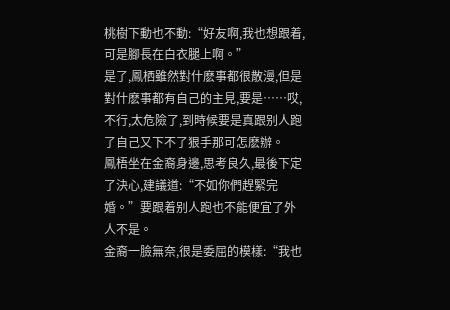桃樹下動也不動:“好友啊,我也想跟着,可是腳長在白衣腿上啊。”
是了,鳳栖雖然對什麽事都很散漫,但是對什麽事都有自己的主見,要是……哎,不行,太危險了,到時候要是真跟别人跑了自己又下不了狠手那可怎麽辦。
鳳梧坐在金裔身邊,思考良久,最後下定了決心,建議道:“不如你們趕緊完婚。”要跟着别人跑也不能便宜了外人不是。
金裔一臉無奈,很是委屈的模樣:“我也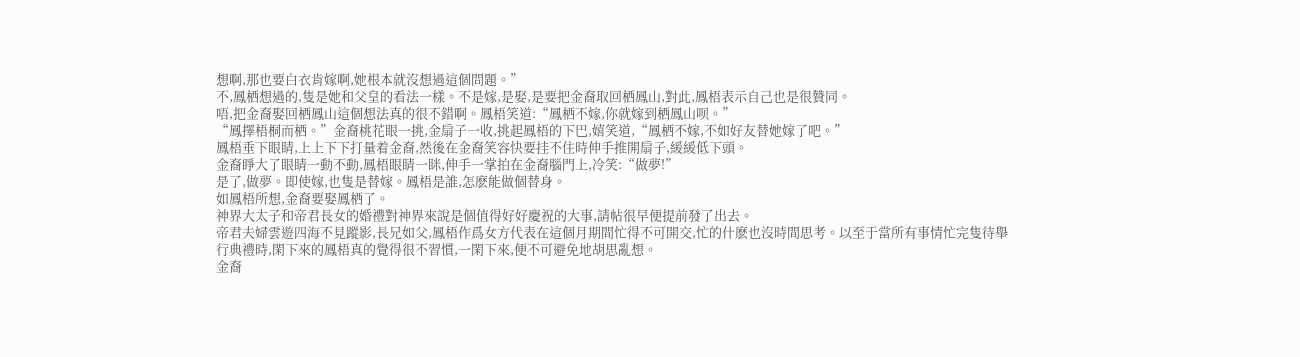想啊,那也要白衣肯嫁啊,她根本就沒想過這個問題。”
不,鳳栖想過的,隻是她和父皇的看法一樣。不是嫁,是娶,是要把金裔取回栖鳳山,對此,鳳梧表示自己也是很贊同。
唔,把金裔娶回栖鳳山這個想法真的很不錯啊。鳳梧笑道:“鳳栖不嫁,你就嫁到栖鳳山呗。”
“鳳擇梧桐而栖。”金裔桃花眼一挑,金扇子一收,挑起鳳梧的下巴,嬉笑道,“鳳栖不嫁,不如好友替她嫁了吧。”
鳳梧垂下眼睛,上上下下打量着金裔,然後在金裔笑容快要挂不住時伸手推開扇子,緩緩低下頭。
金裔睜大了眼睛一動不動,鳳梧眼睛一眯,伸手一掌拍在金裔腦門上,冷笑:“做夢!”
是了,做夢。即使嫁,也隻是替嫁。鳳梧是誰,怎麽能做個替身。
如鳳梧所想,金裔要娶鳳栖了。
神界大太子和帝君長女的婚禮對神界來說是個值得好好慶祝的大事,請帖很早便提前發了出去。
帝君夫婦雲遊四海不見蹤影,長兄如父,鳳梧作爲女方代表在這個月期間忙得不可開交,忙的什麽也沒時間思考。以至于當所有事情忙完隻待舉行典禮時,閑下來的鳳梧真的覺得很不習慣,一閑下來,便不可避免地胡思亂想。
金裔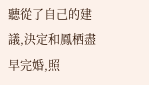聽從了自己的建議,決定和鳳栖盡早完婚,照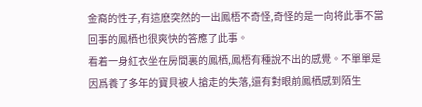金裔的性子,有這麽突然的一出鳳梧不奇怪,奇怪的是一向将此事不當回事的鳳栖也很爽快的答應了此事。
看着一身紅衣坐在房間裏的鳳栖,鳳梧有種說不出的感覺。不單單是因爲養了多年的寶貝被人搶走的失落,還有對眼前鳳栖感到陌生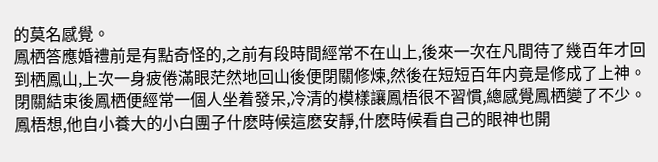的莫名感覺。
鳳栖答應婚禮前是有點奇怪的,之前有段時間經常不在山上,後來一次在凡間待了幾百年才回到栖鳳山,上次一身疲倦滿眼茫然地回山後便閉關修煉,然後在短短百年内竟是修成了上神。
閉關結束後鳳栖便經常一個人坐着發呆,冷清的模樣讓鳳梧很不習慣,總感覺鳳栖變了不少。鳳梧想,他自小養大的小白團子什麽時候這麽安靜,什麽時候看自己的眼神也開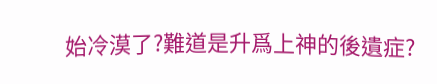始冷漠了?難道是升爲上神的後遺症?